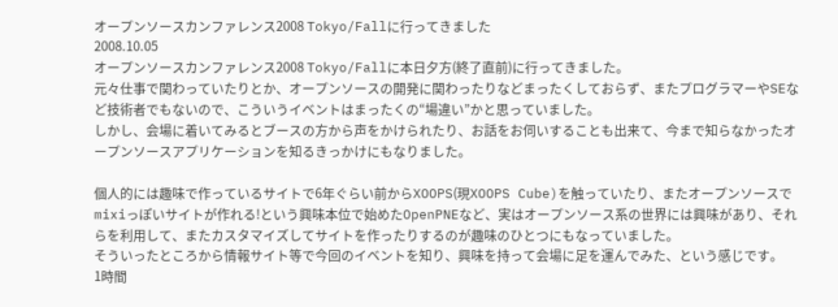オープンソースカンファレンス2008 Tokyo/Fallに行ってきました
2008.10.05
オープンソースカンファレンス2008 Tokyo/Fallに本日夕方(終了直前)に行ってきました。
元々仕事で関わっていたりとか、オープンソースの開発に関わったりなどまったくしておらず、またプログラマーやSEなど技術者でもないので、こういうイベントはまったくの“場違い”かと思っていました。
しかし、会場に着いてみるとブースの方から声をかけられたり、お話をお伺いすることも出来て、今まで知らなかったオープンソースアプリケーションを知るきっかけにもなりました。

個人的には趣味で作っているサイトで6年ぐらい前からXOOPS(現XOOPS Cube)を触っていたり、またオープンソースでmixiっぽいサイトが作れる!という興味本位で始めたOpenPNEなど、実はオープンソース系の世界には興味があり、それらを利用して、またカスタマイズしてサイトを作ったりするのが趣味のひとつにもなっていました。
そういったところから情報サイト等で今回のイベントを知り、興味を持って会場に足を運んでみた、という感じです。
1時間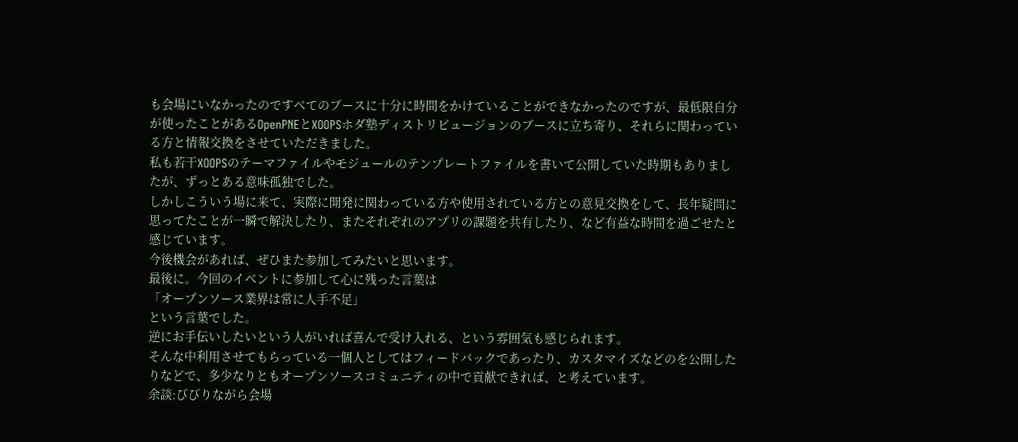も会場にいなかったのですべてのブースに十分に時間をかけていることができなかったのですが、最低限自分が使ったことがあるOpenPNEとXOOPSホダ塾ディストリビュージョンのブースに立ち寄り、それらに関わっている方と情報交換をさせていただきました。
私も若干XOOPSのテーマファイルやモジュールのテンプレートファイルを書いて公開していた時期もありましたが、ずっとある意味孤独でした。
しかしこういう場に来て、実際に開発に関わっている方や使用されている方との意見交換をして、長年疑問に思ってたことが一瞬で解決したり、またそれぞれのアプリの課題を共有したり、など有益な時間を過ごせたと感じています。
今後機会があれば、ぜひまた参加してみたいと思います。
最後に。今回のイベントに参加して心に残った言葉は
「オープンソース業界は常に人手不足」
という言葉でした。
逆にお手伝いしたいという人がいれば喜んで受け入れる、という雰囲気も感じられます。
そんな中利用させてもらっている一個人としてはフィードバックであったり、カスタマイズなどのを公開したりなどで、多少なりともオープンソースコミュニティの中で貢献できれば、と考えています。
余談:びびりながら会場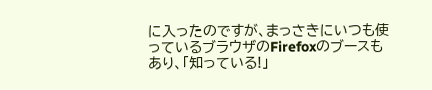に入ったのですが、まっさきにいつも使っているブラウザのFirefoxのブースもあり、「知っている!」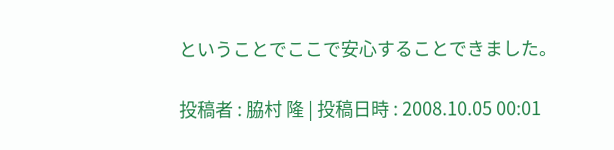ということでここで安心することできました。

投稿者 : 脇村 隆 | 投稿日時 : 2008.10.05 00:01